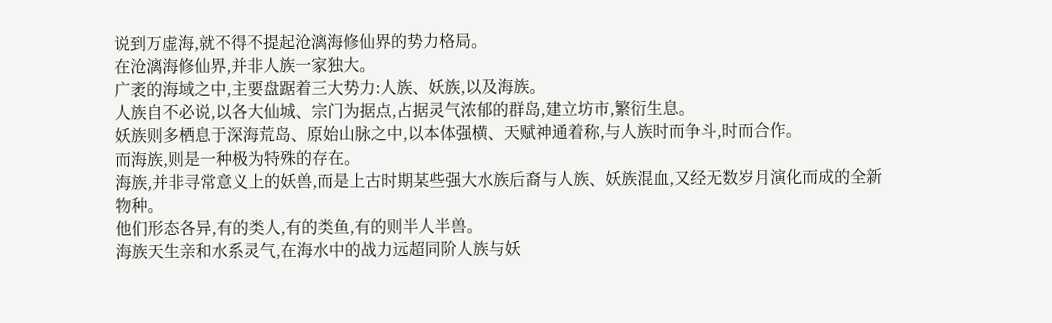说到万虚海,就不得不提起沧漓海修仙界的势力格局。
在沧漓海修仙界,并非人族一家独大。
广袤的海域之中,主要盘踞着三大势力:人族、妖族,以及海族。
人族自不必说,以各大仙城、宗门为据点,占据灵气浓郁的群岛,建立坊市,繁衍生息。
妖族则多栖息于深海荒岛、原始山脉之中,以本体强横、天赋神通着称,与人族时而争斗,时而合作。
而海族,则是一种极为特殊的存在。
海族,并非寻常意义上的妖兽,而是上古时期某些强大水族后裔与人族、妖族混血,又经无数岁月演化而成的全新物种。
他们形态各异,有的类人,有的类鱼,有的则半人半兽。
海族天生亲和水系灵气,在海水中的战力远超同阶人族与妖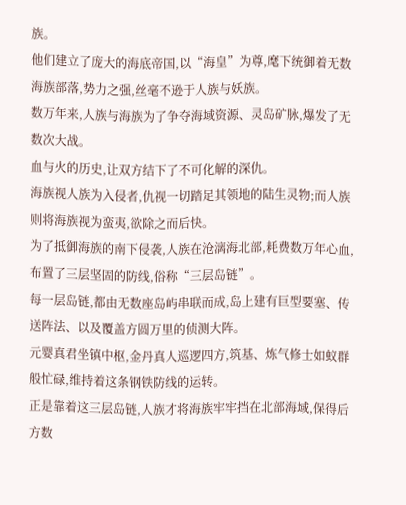族。
他们建立了庞大的海底帝国,以“海皇”为尊,麾下统御着无数海族部落,势力之强,丝毫不逊于人族与妖族。
数万年来,人族与海族为了争夺海域资源、灵岛矿脉,爆发了无数次大战。
血与火的历史,让双方结下了不可化解的深仇。
海族视人族为入侵者,仇视一切踏足其领地的陆生灵物;而人族则将海族视为蛮夷,欲除之而后快。
为了抵御海族的南下侵袭,人族在沧漓海北部,耗费数万年心血,布置了三层坚固的防线,俗称“三层岛链”。
每一层岛链,都由无数座岛屿串联而成,岛上建有巨型要塞、传送阵法、以及覆盖方圆万里的侦测大阵。
元婴真君坐镇中枢,金丹真人巡逻四方,筑基、炼气修士如蚁群般忙碌,维持着这条钢铁防线的运转。
正是靠着这三层岛链,人族才将海族牢牢挡在北部海域,保得后方数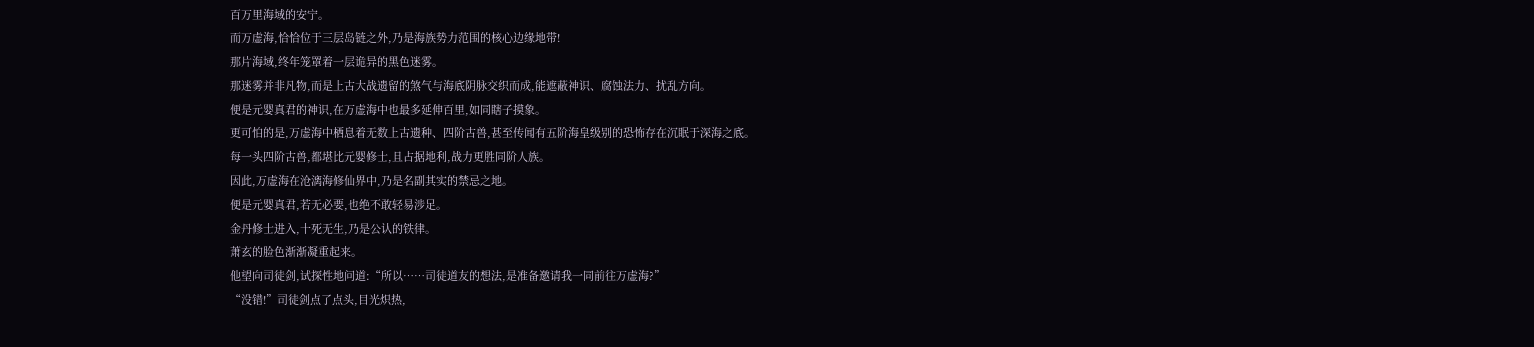百万里海域的安宁。
而万虚海,恰恰位于三层岛链之外,乃是海族势力范围的核心边缘地带!
那片海域,终年笼罩着一层诡异的黑色迷雾。
那迷雾并非凡物,而是上古大战遗留的煞气与海底阴脉交织而成,能遮蔽神识、腐蚀法力、扰乱方向。
便是元婴真君的神识,在万虚海中也最多延伸百里,如同瞎子摸象。
更可怕的是,万虚海中栖息着无数上古遗种、四阶古兽,甚至传闻有五阶海皇级别的恐怖存在沉眠于深海之底。
每一头四阶古兽,都堪比元婴修士,且占据地利,战力更胜同阶人族。
因此,万虚海在沧漓海修仙界中,乃是名副其实的禁忌之地。
便是元婴真君,若无必要,也绝不敢轻易涉足。
金丹修士进入,十死无生,乃是公认的铁律。
萧玄的脸色渐渐凝重起来。
他望向司徒剑,试探性地问道:“所以……司徒道友的想法,是准备邀请我一同前往万虚海?”
“没错!”司徒剑点了点头,目光炽热,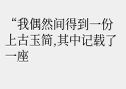“我偶然间得到一份上古玉简,其中记载了一座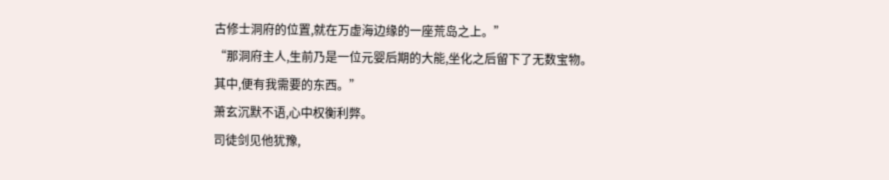古修士洞府的位置,就在万虚海边缘的一座荒岛之上。”
“那洞府主人,生前乃是一位元婴后期的大能,坐化之后留下了无数宝物。其中,便有我需要的东西。”
萧玄沉默不语,心中权衡利弊。
司徒剑见他犹豫,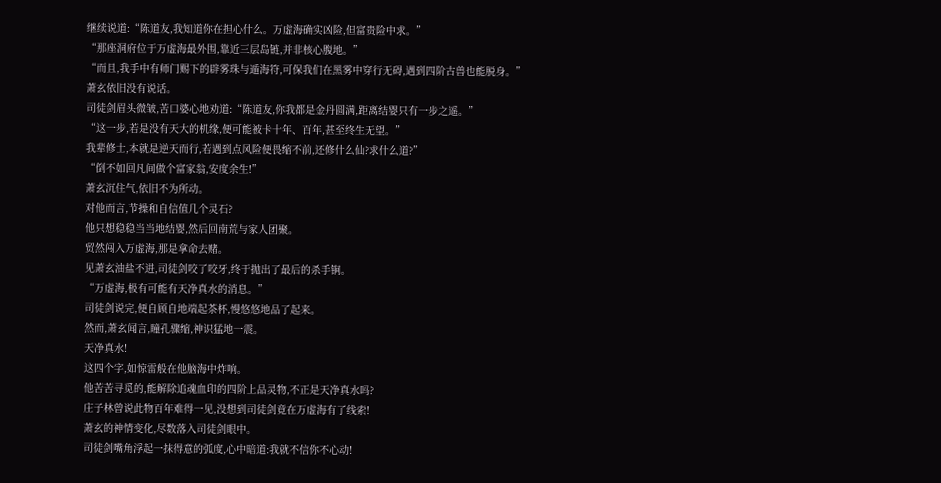继续说道:“陈道友,我知道你在担心什么。万虚海确实凶险,但富贵险中求。”
“那座洞府位于万虚海最外围,靠近三层岛链,并非核心腹地。”
“而且,我手中有师门赐下的辟雾珠与遁海符,可保我们在黑雾中穿行无碍,遇到四阶古兽也能脱身。”
萧玄依旧没有说话。
司徒剑眉头微皱,苦口婆心地劝道:“陈道友,你我都是金丹圆满,距离结婴只有一步之遥。”
“这一步,若是没有天大的机缘,便可能被卡十年、百年,甚至终生无望。”
我辈修士,本就是逆天而行,若遇到点风险便畏缩不前,还修什么仙?求什么道?”
“倒不如回凡间做个富家翁,安度余生!”
萧玄沉住气,依旧不为所动。
对他而言,节操和自信值几个灵石?
他只想稳稳当当地结婴,然后回南荒与家人团聚。
贸然闯入万虚海,那是拿命去赌。
见萧玄油盐不进,司徒剑咬了咬牙,终于抛出了最后的杀手锏。
“万虚海,极有可能有天净真水的消息。”
司徒剑说完,便自顾自地端起茶杯,慢悠悠地品了起来。
然而,萧玄闻言,瞳孔骤缩,神识猛地一震。
天净真水!
这四个字,如惊雷般在他脑海中炸响。
他苦苦寻觅的,能解除追魂血印的四阶上品灵物,不正是天净真水吗?
庄子林曾说此物百年难得一见,没想到司徒剑竟在万虚海有了线索!
萧玄的神情变化,尽数落入司徒剑眼中。
司徒剑嘴角浮起一抹得意的弧度,心中暗道:我就不信你不心动!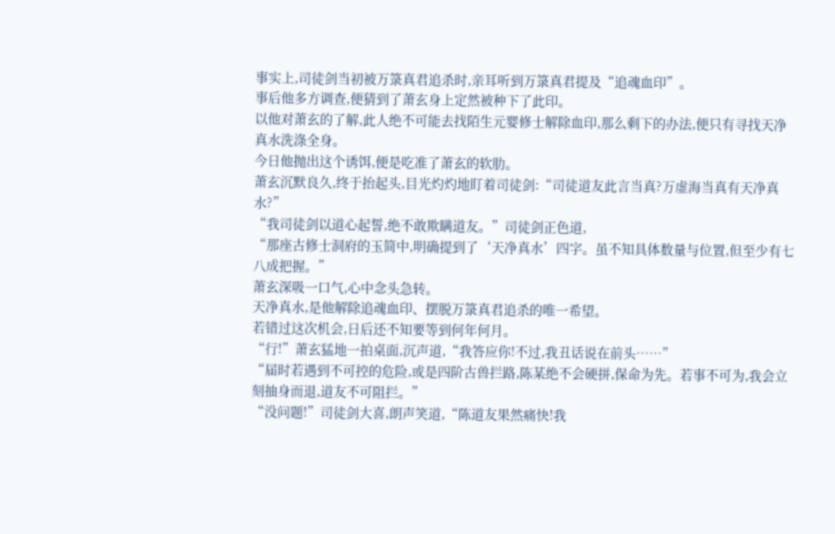事实上,司徒剑当初被万箓真君追杀时,亲耳听到万箓真君提及“追魂血印”。
事后他多方调查,便猜到了萧玄身上定然被种下了此印。
以他对萧玄的了解,此人绝不可能去找陌生元婴修士解除血印,那么剩下的办法,便只有寻找天净真水洗涤全身。
今日他抛出这个诱饵,便是吃准了萧玄的软肋。
萧玄沉默良久,终于抬起头,目光灼灼地盯着司徒剑:“司徒道友此言当真?万虚海当真有天净真水?”
“我司徒剑以道心起誓,绝不敢欺瞒道友。”司徒剑正色道,
“那座古修士洞府的玉简中,明确提到了‘天净真水’四字。虽不知具体数量与位置,但至少有七八成把握。”
萧玄深吸一口气,心中念头急转。
天净真水,是他解除追魂血印、摆脱万箓真君追杀的唯一希望。
若错过这次机会,日后还不知要等到何年何月。
“行!”萧玄猛地一拍桌面,沉声道,“我答应你!不过,我丑话说在前头……”
“届时若遇到不可控的危险,或是四阶古兽拦路,陈某绝不会硬拼,保命为先。若事不可为,我会立刻抽身而退,道友不可阻拦。”
“没问题!”司徒剑大喜,朗声笑道,“陈道友果然痛快!我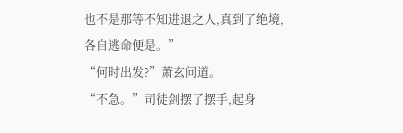也不是那等不知进退之人,真到了绝境,各自逃命便是。”
“何时出发?”萧玄问道。
“不急。”司徒剑摆了摆手,起身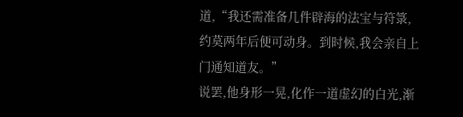道,“我还需准备几件辟海的法宝与符箓,约莫两年后便可动身。到时候,我会亲自上门通知道友。”
说罢,他身形一晃,化作一道虚幻的白光,渐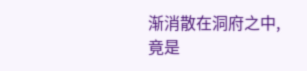渐消散在洞府之中,竟是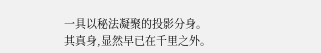一具以秘法凝聚的投影分身。
其真身,显然早已在千里之外。